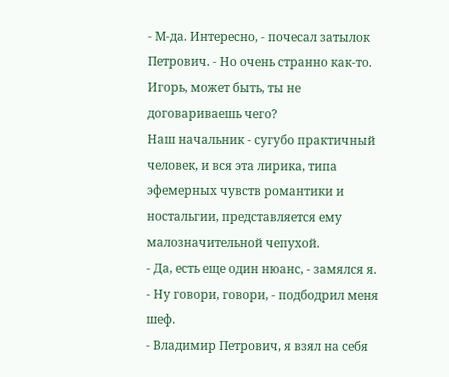- М-да. Интересно, - почесал затылок Петрович. - Но очень странно как-то. Игорь, может быть, ты не договариваешь чего?
Наш начальник - сугубо практичный человек, и вся эта лирика, типа эфемерных чувств романтики и ностальгии, представляется ему малозначительной чепухой.
- Да, есть еще один нюанс, - замялся я.
- Ну говори, говори, - подбодрил меня шеф.
- Владимир Петрович, я взял на себя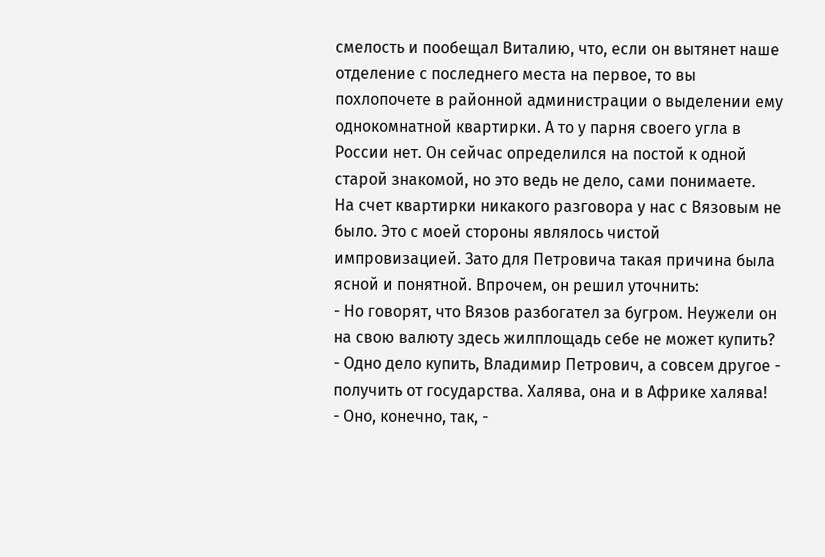смелость и пообещал Виталию, что, если он вытянет наше отделение с последнего места на первое, то вы похлопочете в районной администрации о выделении ему однокомнатной квартирки. А то у парня своего угла в России нет. Он сейчас определился на постой к одной старой знакомой, но это ведь не дело, сами понимаете.
На счет квартирки никакого разговора у нас с Вязовым не было. Это с моей стороны являлось чистой импровизацией. Зато для Петровича такая причина была ясной и понятной. Впрочем, он решил уточнить:
- Но говорят, что Вязов разбогател за бугром. Неужели он на свою валюту здесь жилплощадь себе не может купить?
- Одно дело купить, Владимир Петрович, а совсем другое - получить от государства. Халява, она и в Африке халява!
- Оно, конечно, так, -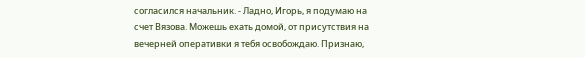согласился начальник. - Ладно, Игорь, я подумаю на счет Вязова. Можешь ехать домой, от присутствия на вечерней оперативки я тебя освобождаю. Признаю,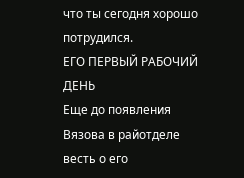что ты сегодня хорошо потрудился.
ЕГО ПЕРВЫЙ РАБОЧИЙ ДЕНЬ
Еще до появления Вязова в райотделе весть о его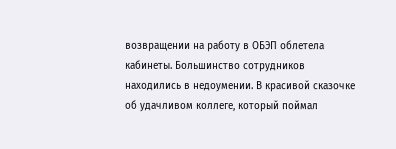возвращении на работу в ОБЭП облетела кабинеты. Большинство сотрудников находились в недоумении. В красивой сказочке об удачливом коллеге, который поймал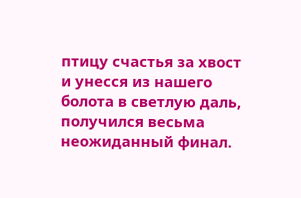птицу счастья за хвост и унесся из нашего болота в светлую даль, получился весьма неожиданный финал.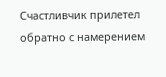Счастливчик прилетел обратно с намерением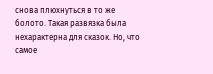снова плюхнуться в то же болото. Такая развязка была нехарактерна для сказок. Но, что самое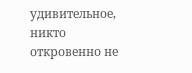удивительное, никто откровенно не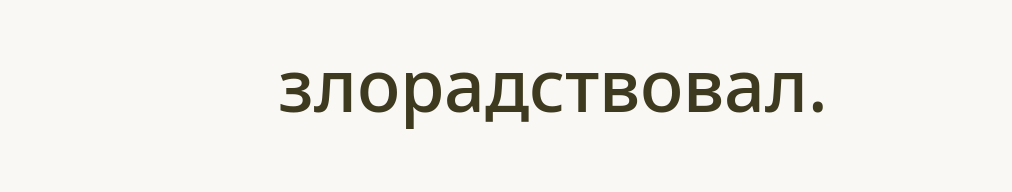злорадствовал.